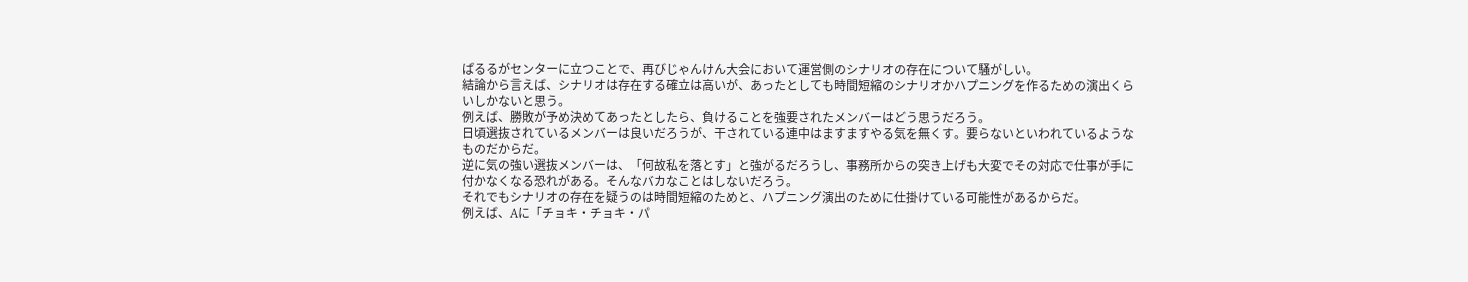ぱるるがセンターに立つことで、再びじゃんけん大会において運営側のシナリオの存在について騒がしい。
結論から言えば、シナリオは存在する確立は高いが、あったとしても時間短縮のシナリオかハプニングを作るための演出くらいしかないと思う。
例えば、勝敗が予め決めてあったとしたら、負けることを強要されたメンバーはどう思うだろう。
日頃選抜されているメンバーは良いだろうが、干されている連中はますますやる気を無くす。要らないといわれているようなものだからだ。
逆に気の強い選抜メンバーは、「何故私を落とす」と強がるだろうし、事務所からの突き上げも大変でその対応で仕事が手に付かなくなる恐れがある。そんなバカなことはしないだろう。
それでもシナリオの存在を疑うのは時間短縮のためと、ハプニング演出のために仕掛けている可能性があるからだ。
例えば、Aに「チョキ・チョキ・パ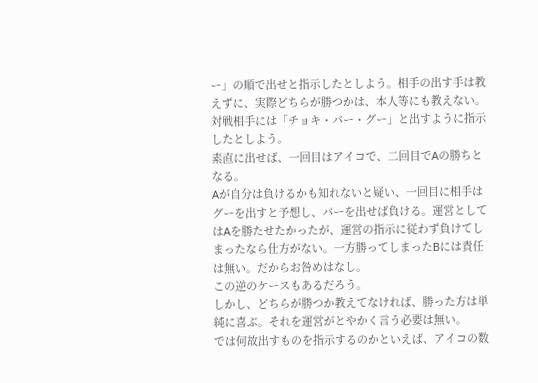ー」の順で出せと指示したとしよう。相手の出す手は教えずに、実際どちらが勝つかは、本人等にも教えない。対戦相手には「チョキ・パー・グー」と出すように指示したとしよう。
素直に出せば、一回目はアイコで、二回目でAの勝ちとなる。
Aが自分は負けるかも知れないと疑い、一回目に相手はグーを出すと予想し、パーを出せば負ける。運営としてはAを勝たせたかったが、運営の指示に従わず負けてしまったなら仕方がない。一方勝ってしまったBには責任は無い。だからお咎めはなし。
この逆のケースもあるだろう。
しかし、どちらが勝つか教えてなければ、勝った方は単純に喜ぶ。それを運営がとやかく言う必要は無い。
では何故出すものを指示するのかといえば、アイコの数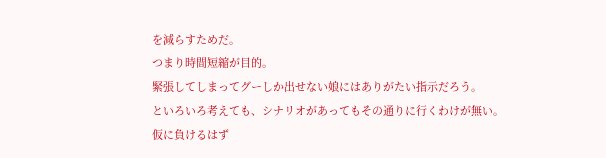を減らすためだ。
つまり時間短縮が目的。
緊張してしまってグーしか出せない娘にはありがたい指示だろう。
といろいろ考えても、シナリオがあってもその通りに行くわけが無い。
仮に負けるはず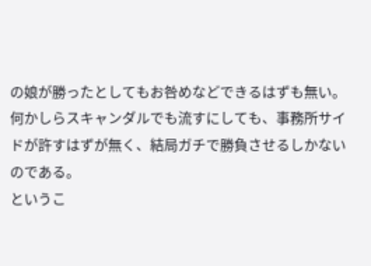の娘が勝ったとしてもお咎めなどできるはずも無い。
何かしらスキャンダルでも流すにしても、事務所サイドが許すはずが無く、結局ガチで勝負させるしかないのである。
というこ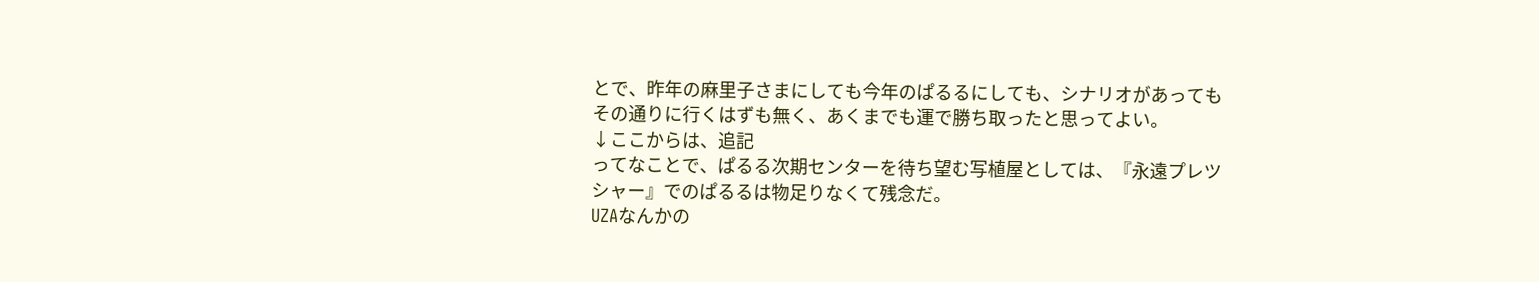とで、昨年の麻里子さまにしても今年のぱるるにしても、シナリオがあってもその通りに行くはずも無く、あくまでも運で勝ち取ったと思ってよい。
↓ここからは、追記
ってなことで、ぱるる次期センターを待ち望む写植屋としては、『永遠プレツシャー』でのぱるるは物足りなくて残念だ。
UZAなんかの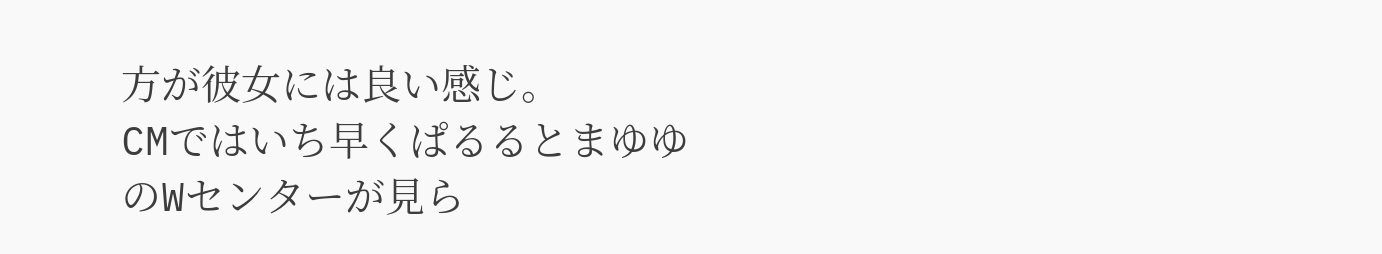方が彼女には良い感じ。
CMではいち早くぱるるとまゆゆのWセンターが見ら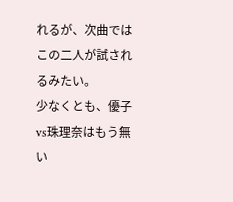れるが、次曲ではこの二人が試されるみたい。
少なくとも、優子vs珠理奈はもう無い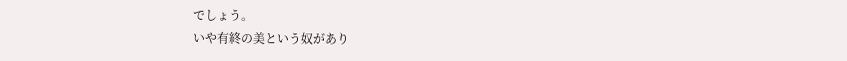でしょう。
いや有終の美という奴があり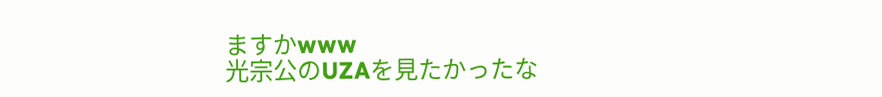ますかwww
光宗公のUZAを見たかったな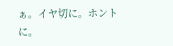ぁ。イヤ切に。ホントに。